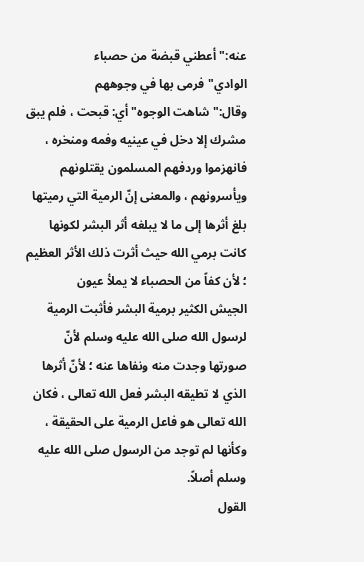عنه:"أعطني قبضة من حصباء الوادي"فرمى بها في وجوههم وقال:"شاهت الوجوه"أي: قبحت ، فلم يبق مشرك إلا دخل في عينيه وفمه ومنخره ، فانهزموا وردفهم المسلمون يقتلونهم ويأسرونهم ، والمعنى إنّ الرمية التي رميتها بلغ أثرها إلى ما لا يبلغه أثر البشر لكونها كانت برمي الله حيث أثرت ذلك الأثر العظيم ؛ لأن كفاً من الحصباء لا يملأ عيون
الجيش الكثير برمية البشر فأثبت الرمية لرسول الله صلى الله عليه وسلم لأنّ صورتها وجدت منه ونفاها عنه ؛ لأنّ أثرها الذي لا تطيقه البشر فعل الله تعالى ، فكان الله تعالى هو فاعل الرمية على الحقيقة ، وكأنها لم توجد من الرسول صلى الله عليه وسلم أصلاً.
القول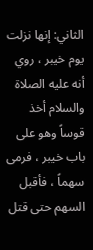الثاني: إنها نزلت يوم خيبر ، روي أنه عليه الصلاة والسلام أخذ قوساً وهو على باب خيبر ، فرمى سهماً ، فأقبل السهم حتى قتل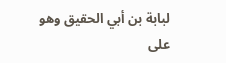لبابة بن أبي الحقيق وهو على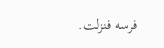فرسه فنزلت.